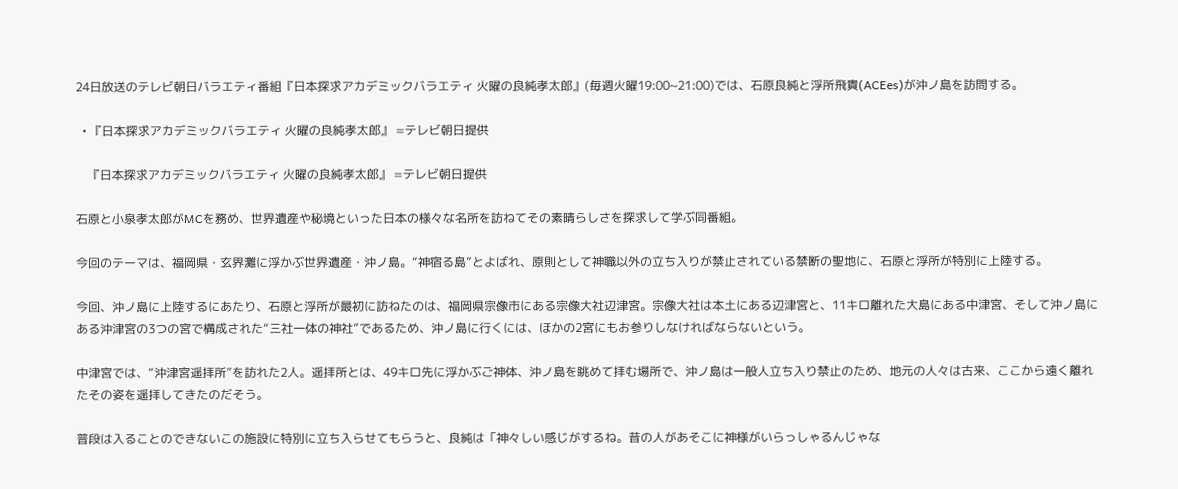24日放送のテレビ朝日バラエティ番組『日本探求アカデミックバラエティ 火曜の良純孝太郎』(毎週火曜19:00~21:00)では、石原良純と浮所飛貴(ACEes)が沖ノ島を訪問する。

  • 『日本探求アカデミックバラエティ 火曜の良純孝太郎』 =テレビ朝日提供

    『日本探求アカデミックバラエティ 火曜の良純孝太郎』 =テレビ朝日提供

石原と小泉孝太郎がMCを務め、世界遺産や秘境といった日本の様々な名所を訪ねてその素晴らしさを探求して学ぶ同番組。

今回のテーマは、福岡県・玄界灘に浮かぶ世界遺産・沖ノ島。“神宿る島”とよばれ、原則として神職以外の立ち入りが禁止されている禁断の聖地に、石原と浮所が特別に上陸する。

今回、沖ノ島に上陸するにあたり、石原と浮所が最初に訪ねたのは、福岡県宗像市にある宗像大社辺津宮。宗像大社は本土にある辺津宮と、11キロ離れた大島にある中津宮、そして沖ノ島にある沖津宮の3つの宮で構成された“三社一体の神社”であるため、沖ノ島に行くには、ほかの2宮にもお参りしなければならないという。

中津宮では、“沖津宮遥拝所”を訪れた2人。遥拝所とは、49キロ先に浮かぶご神体、沖ノ島を眺めて拝む場所で、沖ノ島は一般人立ち入り禁止のため、地元の人々は古来、ここから遠く離れたその姿を遥拝してきたのだそう。

普段は入ることのできないこの施設に特別に立ち入らせてもらうと、良純は「神々しい感じがするね。昔の人があそこに神様がいらっしゃるんじゃな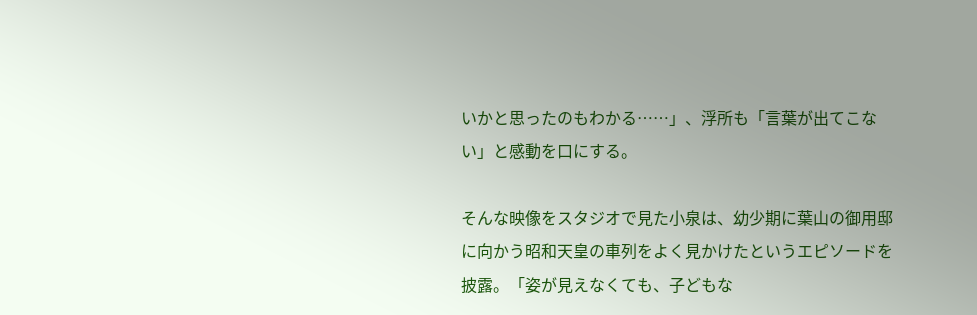いかと思ったのもわかる……」、浮所も「言葉が出てこない」と感動を口にする。

そんな映像をスタジオで見た小泉は、幼少期に葉山の御用邸に向かう昭和天皇の車列をよく見かけたというエピソードを披露。「姿が見えなくても、子どもな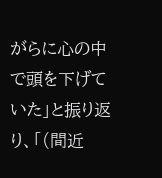がらに心の中で頭を下げていた」と振り返り、「(間近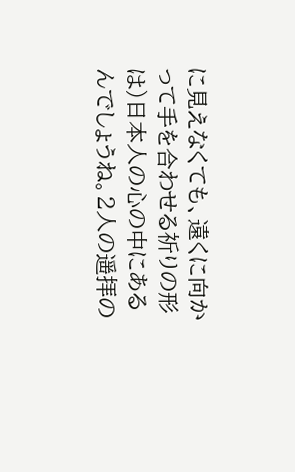に見えなくても、遠くに向かって手を合わせる祈りの形は)日本人の心の中にあるんでしょうね。2人の遥拝の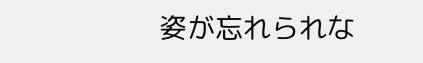姿が忘れられな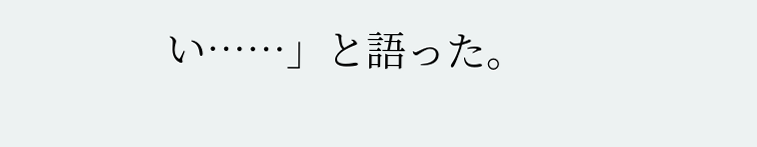い……」と語った。